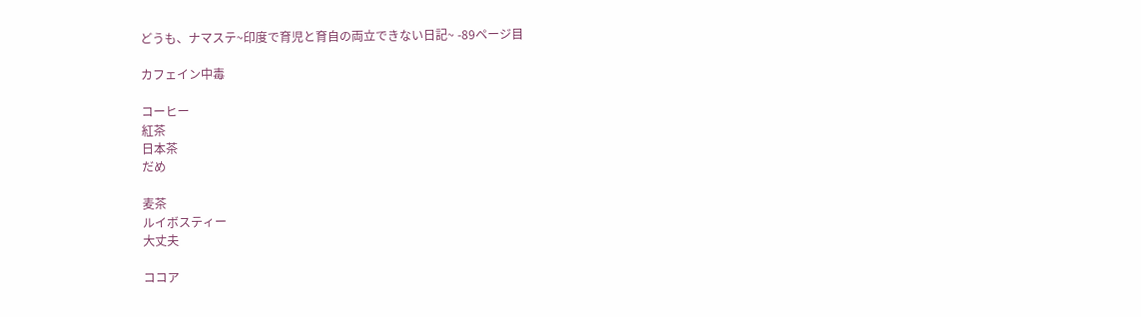どうも、ナマステ~印度で育児と育自の両立できない日記~ -89ページ目

カフェイン中毒

コーヒー
紅茶
日本茶
だめ

麦茶
ルイボスティー
大丈夫

ココア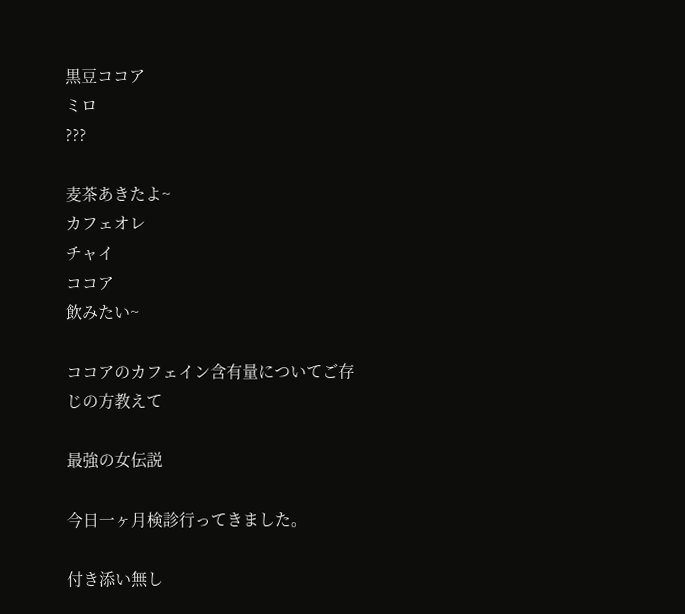黒豆ココア
ミロ
???

麦茶あきたよ~
カフェオレ
チャイ
ココア
飲みたい~

ココアのカフェイン含有量についてご存じの方教えて

最強の女伝説

今日一ヶ月検診行ってきました。

付き添い無し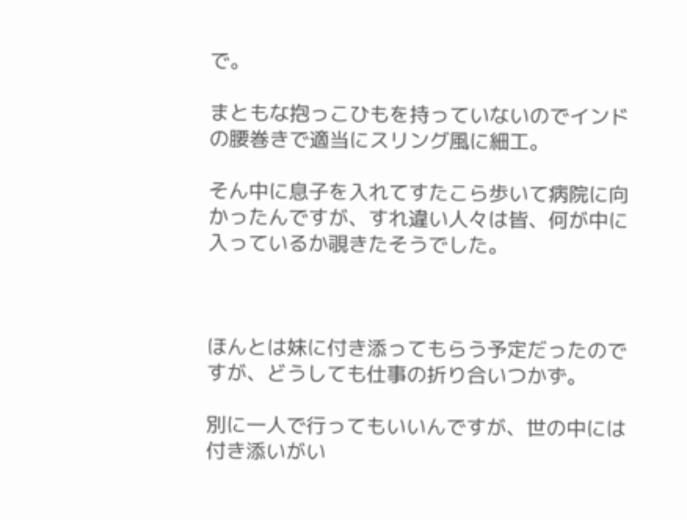で。

まともな抱っこひもを持っていないのでインドの腰巻きで適当にスリング風に細工。

そん中に息子を入れてすたこら歩いて病院に向かったんですが、すれ違い人々は皆、何が中に入っているか覗きたそうでした。



ほんとは妹に付き添ってもらう予定だったのですが、どうしても仕事の折り合いつかず。

別に一人で行ってもいいんですが、世の中には付き添いがい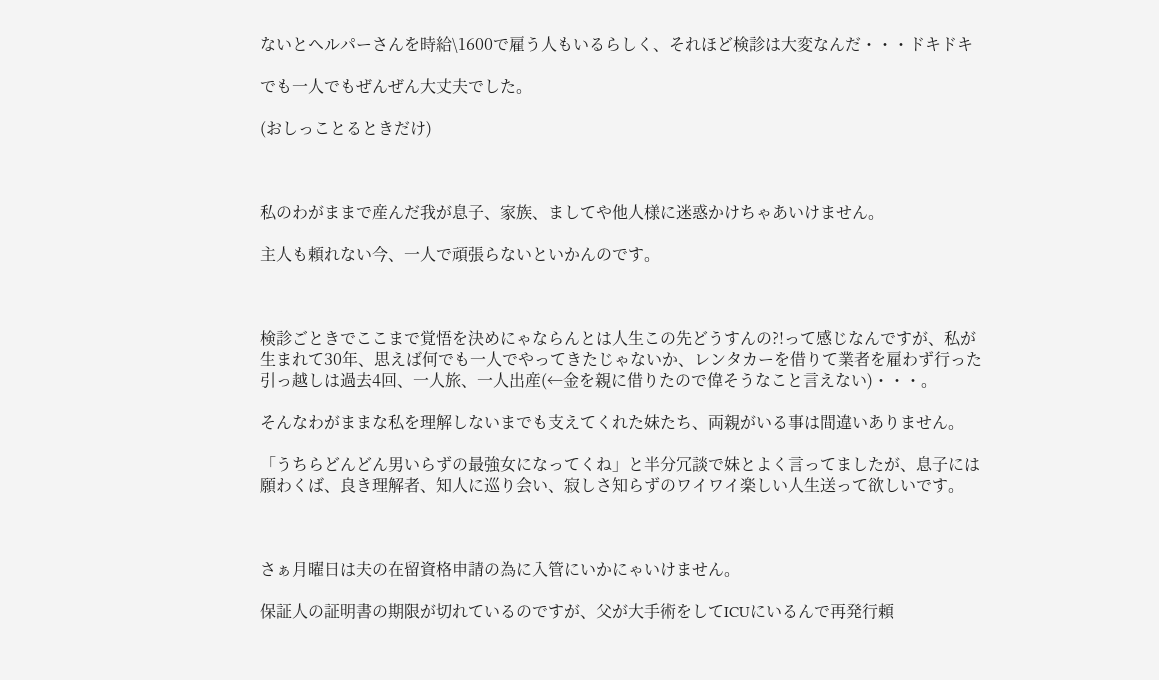ないとヘルパーさんを時給\1600で雇う人もいるらしく、それほど検診は大変なんだ・・・ドキドキ

でも一人でもぜんぜん大丈夫でした。

(おしっことるときだけ)



私のわがままで産んだ我が息子、家族、ましてや他人様に迷惑かけちゃあいけません。

主人も頼れない今、一人で頑張らないといかんのです。



検診ごときでここまで覚悟を決めにゃならんとは人生この先どうすんの?!って感じなんですが、私が生まれて30年、思えば何でも一人でやってきたじゃないか、レンタカーを借りて業者を雇わず行った引っ越しは過去4回、一人旅、一人出産(←金を親に借りたので偉そうなこと言えない)・・・。

そんなわがままな私を理解しないまでも支えてくれた妹たち、両親がいる事は間違いありません。

「うちらどんどん男いらずの最強女になってくね」と半分冗談で妹とよく言ってましたが、息子には願わくば、良き理解者、知人に巡り会い、寂しさ知らずのワイワイ楽しい人生送って欲しいです。



さぁ月曜日は夫の在留資格申請の為に入管にいかにゃいけません。

保証人の証明書の期限が切れているのですが、父が大手術をしてICUにいるんで再発行頼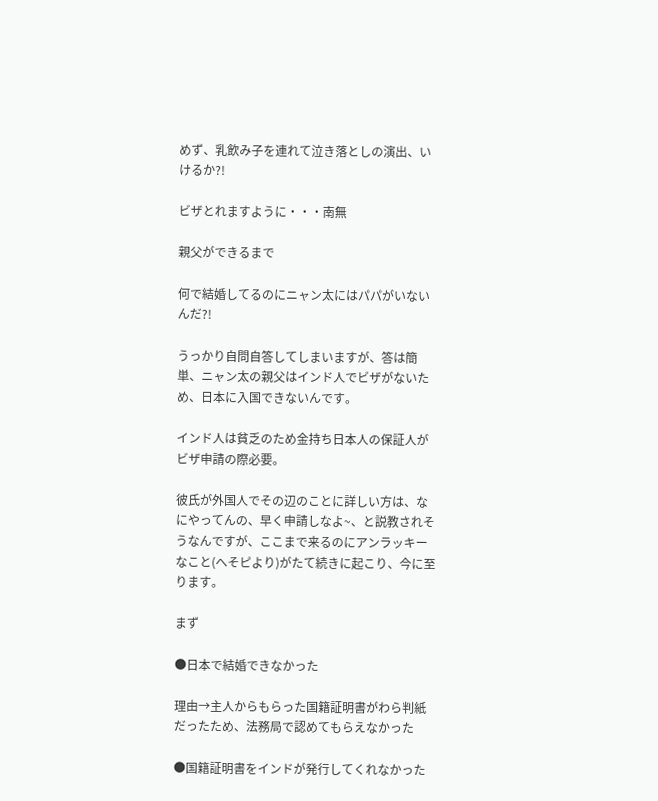めず、乳飲み子を連れて泣き落としの演出、いけるか?!

ビザとれますように・・・南無

親父ができるまで

何で結婚してるのにニャン太にはパパがいないんだ?!

うっかり自問自答してしまいますが、答は簡単、ニャン太の親父はインド人でビザがないため、日本に入国できないんです。

インド人は貧乏のため金持ち日本人の保証人がビザ申請の際必要。

彼氏が外国人でその辺のことに詳しい方は、なにやってんの、早く申請しなよ~、と説教されそうなんですが、ここまで来るのにアンラッキーなこと(へそピより)がたて続きに起こり、今に至ります。

まず

●日本で結婚できなかった

理由→主人からもらった国籍証明書がわら判紙だったため、法務局で認めてもらえなかった

●国籍証明書をインドが発行してくれなかった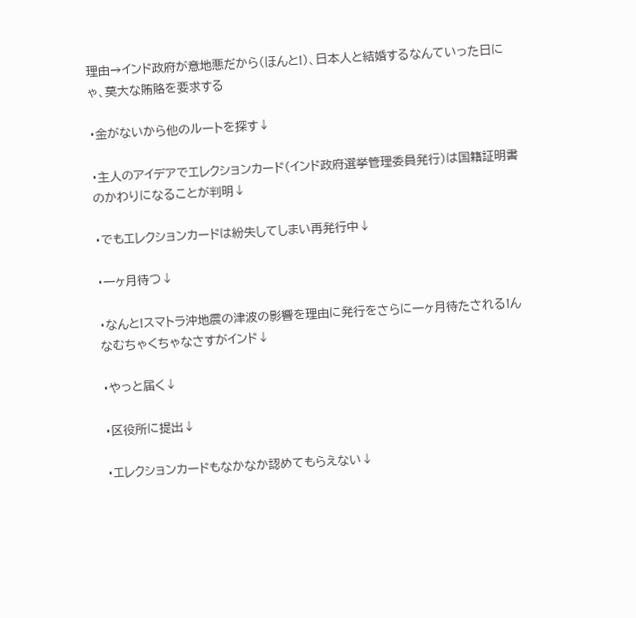理由→インド政府が意地悪だから(ほんと!)、日本人と結婚するなんていった日にゃ、莫大な賄賂を要求する

・金がないから他のルートを探す↓

・主人のアイデアでエレクションカード(インド政府選挙管理委員発行)は国籍証明書のかわりになることが判明↓

・でもエレクションカードは紛失してしまい再発行中↓

・一ヶ月待つ↓

・なんと!スマトラ沖地震の津波の影響を理由に発行をさらに一ヶ月待たされる!んなむちゃくちゃなさすがインド↓

・やっと届く↓

・区役所に提出↓

・エレクションカードもなかなか認めてもらえない↓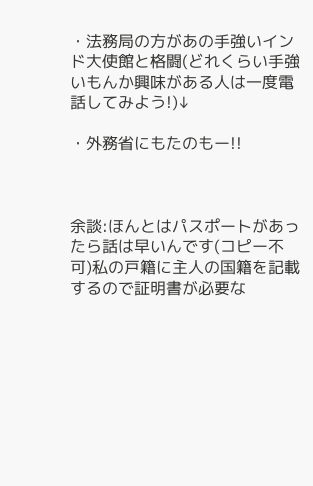・法務局の方があの手強いインド大使館と格闘(どれくらい手強いもんか興味がある人は一度電話してみよう!)↓

・外務省にもたのもー!!



余談:ほんとはパスポートがあったら話は早いんです(コピー不可)私の戸籍に主人の国籍を記載するので証明書が必要な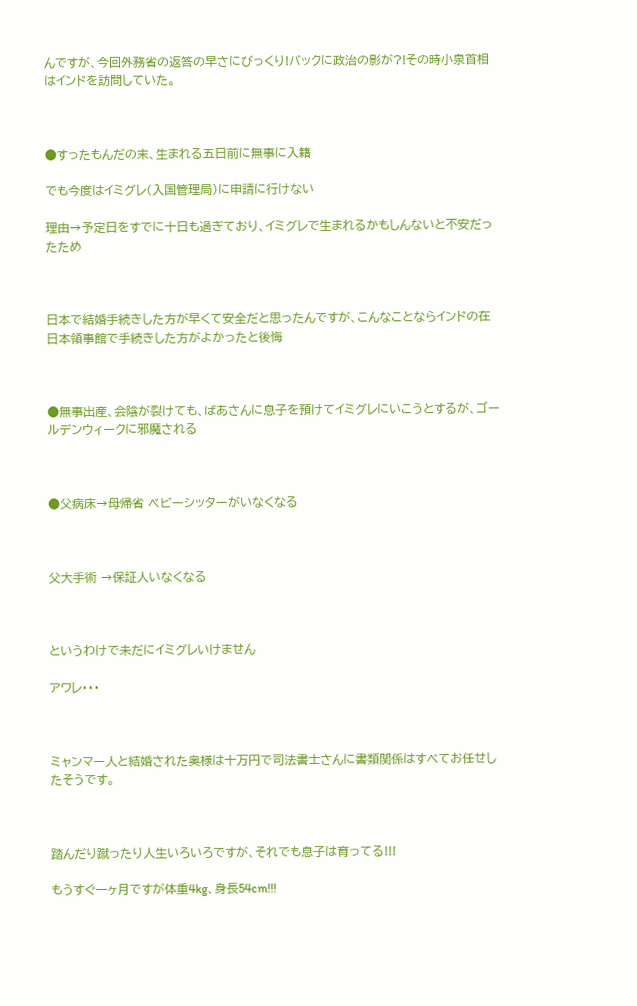んですが、今回外務省の返答の早さにびっくり!バックに政治の影が?!その時小泉首相はインドを訪問していた。



●すったもんだの末、生まれる五日前に無事に入籍

でも今度はイミグレ(入国管理局)に申請に行けない

理由→予定日をすでに十日も過ぎており、イミグレで生まれるかもしんないと不安だったため



日本で結婚手続きした方が早くて安全だと思ったんですが、こんなことならインドの在日本領事館で手続きした方がよかったと後悔



●無事出産、会陰が裂けても、ばあさんに息子を預けてイミグレにいこうとするが、ゴールデンウィークに邪魔される



●父病床→母帰省 ベビーシッターがいなくなる



父大手術 →保証人いなくなる



というわけで未だにイミグレいけません

アワレ・・・



ミャンマー人と結婚された奥様は十万円で司法書士さんに書類関係はすべてお任せしたそうです。



踏んだり蹴ったり人生いろいろですが、それでも息子は育ってる!!!

もうすぐ一ヶ月ですが体重4kg、身長54cm!!!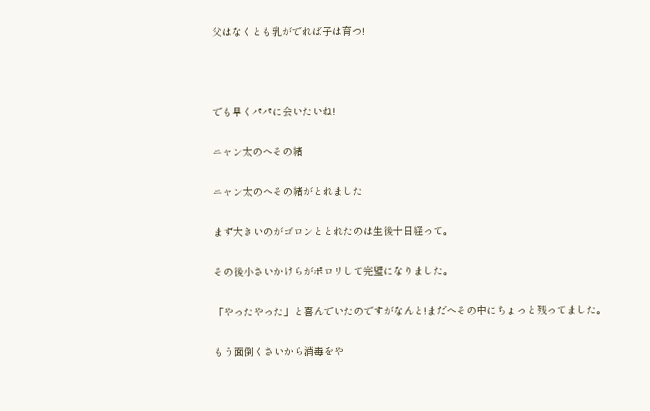父はなくとも乳がでれば子は育つ!



でも早くパパに会いたいね!

ニャン太のへその緒

ニャン太のへその緒がとれました

まず大きいのがゴロンととれたのは生後十日経って。

その後小さいかけらがポロリして完璧になりました。

「やったやった」と喜んでいたのですがなんと!まだへその中にちょっと残ってました。

もう面倒くさいから消毒をや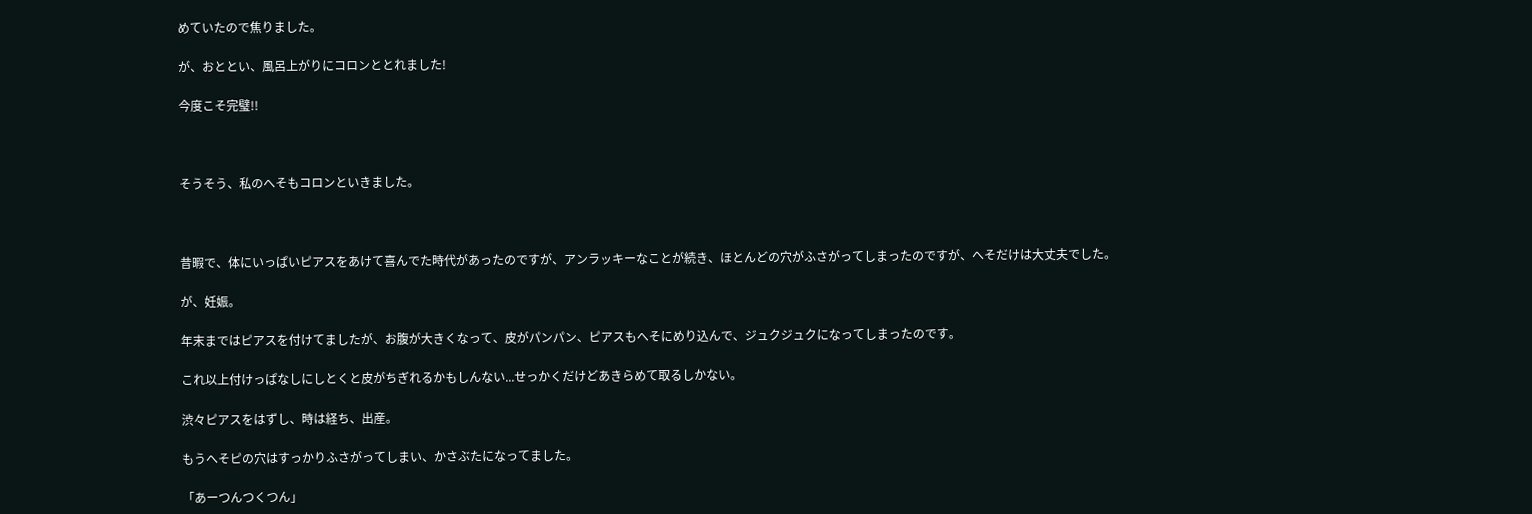めていたので焦りました。

が、おととい、風呂上がりにコロンととれました!

今度こそ完璧!!



そうそう、私のへそもコロンといきました。



昔暇で、体にいっぱいピアスをあけて喜んでた時代があったのですが、アンラッキーなことが続き、ほとんどの穴がふさがってしまったのですが、へそだけは大丈夫でした。

が、妊娠。

年末まではピアスを付けてましたが、お腹が大きくなって、皮がパンパン、ピアスもへそにめり込んで、ジュクジュクになってしまったのです。

これ以上付けっぱなしにしとくと皮がちぎれるかもしんない...せっかくだけどあきらめて取るしかない。

渋々ピアスをはずし、時は経ち、出産。

もうへそピの穴はすっかりふさがってしまい、かさぶたになってました。

「あーつんつくつん」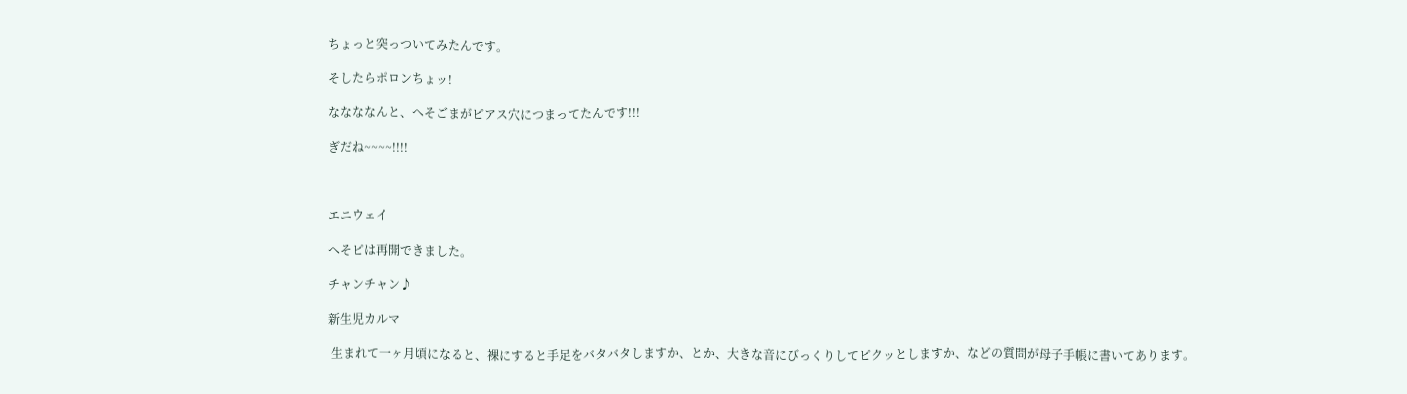ちょっと突っついてみたんです。

そしたらポロンちょッ!

ななななんと、へそごまがピアス穴につまってたんです!!!

ぎだね~~~~!!!!



エニウェイ

へそピは再開できました。

チャンチャン♪

新生児カルマ

 生まれて一ヶ月頃になると、裸にすると手足をバタバタしますか、とか、大きな音にびっくりしてピクッとしますか、などの質問が母子手帳に書いてあります。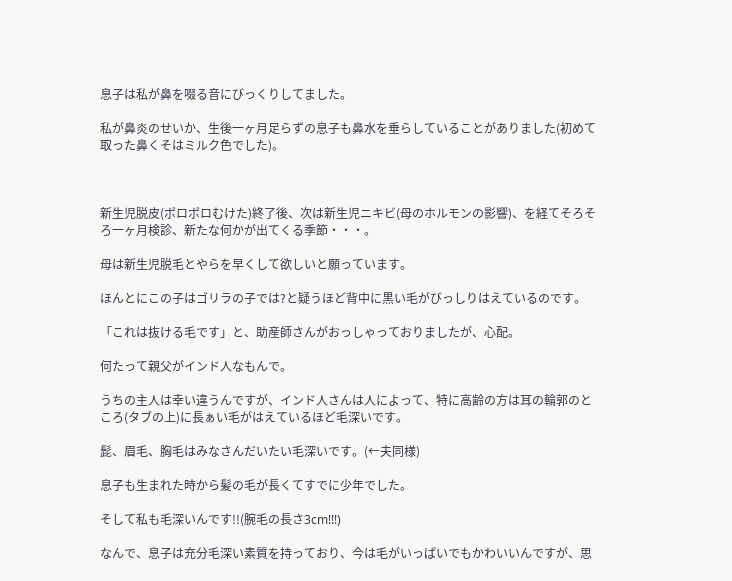息子は私が鼻を啜る音にびっくりしてました。

私が鼻炎のせいか、生後一ヶ月足らずの息子も鼻水を垂らしていることがありました(初めて取った鼻くそはミルク色でした)。



新生児脱皮(ポロポロむけた)終了後、次は新生児ニキビ(母のホルモンの影響)、を経てそろそろ一ヶ月検診、新たな何かが出てくる季節・・・。

母は新生児脱毛とやらを早くして欲しいと願っています。

ほんとにこの子はゴリラの子では?と疑うほど背中に黒い毛がびっしりはえているのです。

「これは抜ける毛です」と、助産師さんがおっしゃっておりましたが、心配。

何たって親父がインド人なもんで。

うちの主人は幸い違うんですが、インド人さんは人によって、特に高齢の方は耳の輪郭のところ(タブの上)に長ぁい毛がはえているほど毛深いです。

髭、眉毛、胸毛はみなさんだいたい毛深いです。(←夫同様)

息子も生まれた時から髪の毛が長くてすでに少年でした。

そして私も毛深いんです!!(腕毛の長さ3cm!!!)

なんで、息子は充分毛深い素質を持っており、今は毛がいっぱいでもかわいいんですが、思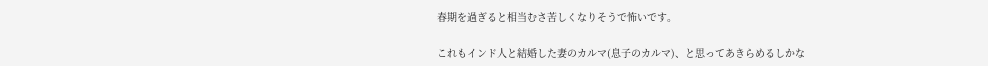春期を過ぎると相当むさ苦しくなりそうで怖いです。

これもインド人と結婚した妻のカルマ(息子のカルマ)、と思ってあきらめるしかな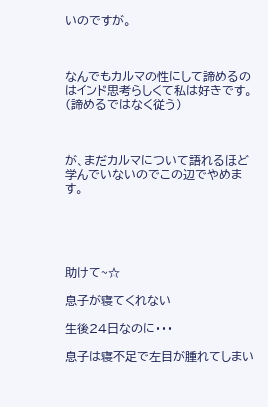いのですが。



なんでもカルマの性にして諦めるのはインド思考らしくて私は好きです。(諦めるではなく従う)



が、まだカルマについて語れるほど学んでいないのでこの辺でやめます。





助けて~☆

息子が寝てくれない

生後24日なのに・・・

息子は寝不足で左目が腫れてしまい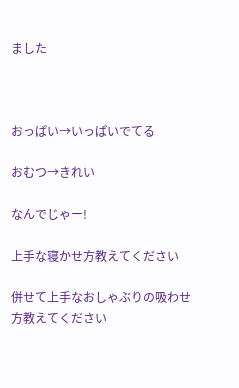ました



おっぱい→いっぱいでてる

おむつ→きれい

なんでじゃー!

上手な寝かせ方教えてください

併せて上手なおしゃぶりの吸わせ方教えてください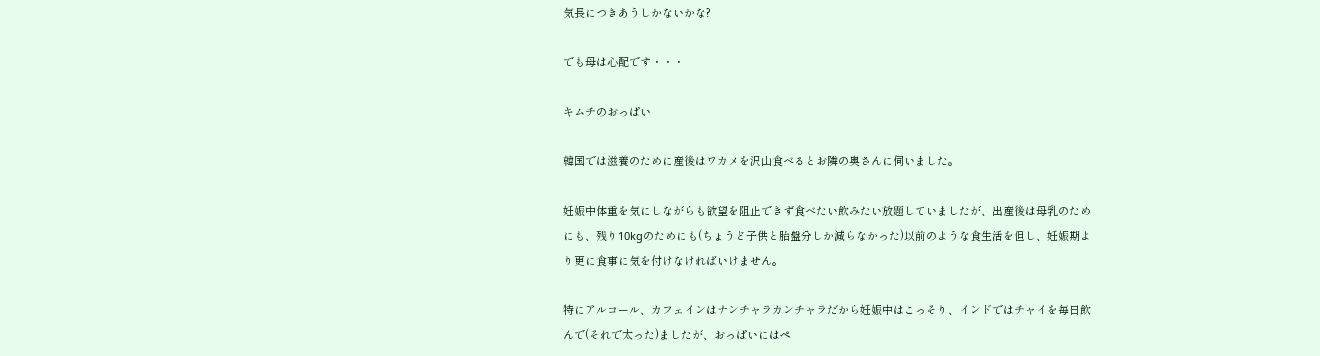気長につきあうしかないかな?

でも母は心配です・・・

キムチのおっぱい

韓国では滋養のために産後はワカメを沢山食べるとお隣の奥さんに伺いました。

妊娠中体重を気にしながらも欲望を阻止できず食べたい飲みたい放題していましたが、出産後は母乳のためにも、残り10kgのためにも(ちょうど子供と胎盤分しか減らなかった)以前のような食生活を但し、妊娠期より更に食事に気を付けなければいけません。

特にアルコール、カフェインはナンチャラカンチャラだから妊娠中はこっそり、インドではチャイを毎日飲んで(それで太った)ましたが、おっぱいにはペ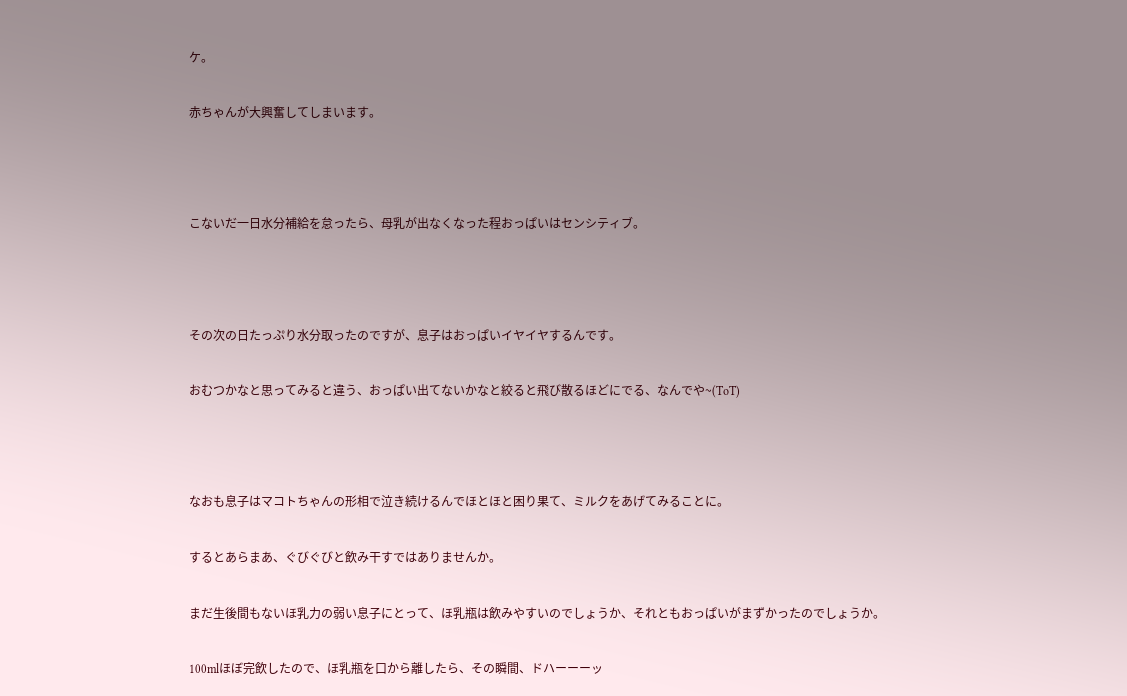ケ。

赤ちゃんが大興奮してしまいます。



こないだ一日水分補給を怠ったら、母乳が出なくなった程おっぱいはセンシティブ。



その次の日たっぷり水分取ったのですが、息子はおっぱいイヤイヤするんです。

おむつかなと思ってみると違う、おっぱい出てないかなと絞ると飛び散るほどにでる、なんでや~(ToT)



なおも息子はマコトちゃんの形相で泣き続けるんでほとほと困り果て、ミルクをあげてみることに。

するとあらまあ、ぐびぐびと飲み干すではありませんか。

まだ生後間もないほ乳力の弱い息子にとって、ほ乳瓶は飲みやすいのでしょうか、それともおっぱいがまずかったのでしょうか。

100mlほぼ完飲したので、ほ乳瓶を口から離したら、その瞬間、ドハーーーッ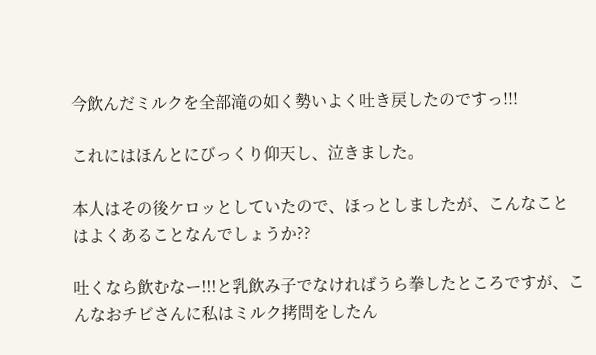今飲んだミルクを全部滝の如く勢いよく吐き戻したのですっ!!!

これにはほんとにびっくり仰天し、泣きました。

本人はその後ケロッとしていたので、ほっとしましたが、こんなことはよくあることなんでしょうか??

吐くなら飲むなー!!!と乳飲み子でなければうら拳したところですが、こんなおチビさんに私はミルク拷問をしたん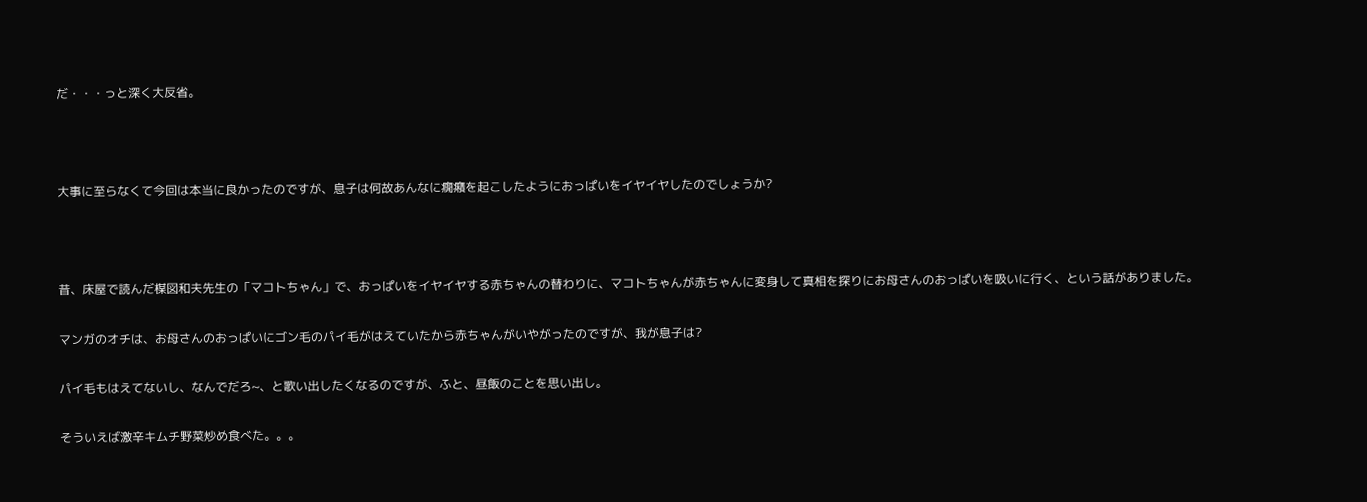だ・・・っと深く大反省。



大事に至らなくて今回は本当に良かったのですが、息子は何故あんなに癇癪を起こしたようにおっぱいをイヤイヤしたのでしょうか?



昔、床屋で読んだ楳図和夫先生の「マコトちゃん」で、おっぱいをイヤイヤする赤ちゃんの替わりに、マコトちゃんが赤ちゃんに変身して真相を探りにお母さんのおっぱいを吸いに行く、という話がありました。

マンガのオチは、お母さんのおっぱいにゴン毛のパイ毛がはえていたから赤ちゃんがいやがったのですが、我が息子は?

パイ毛もはえてないし、なんでだろ~、と歌い出したくなるのですが、ふと、昼飯のことを思い出し。

そういえば激辛キムチ野菜炒め食べた。。。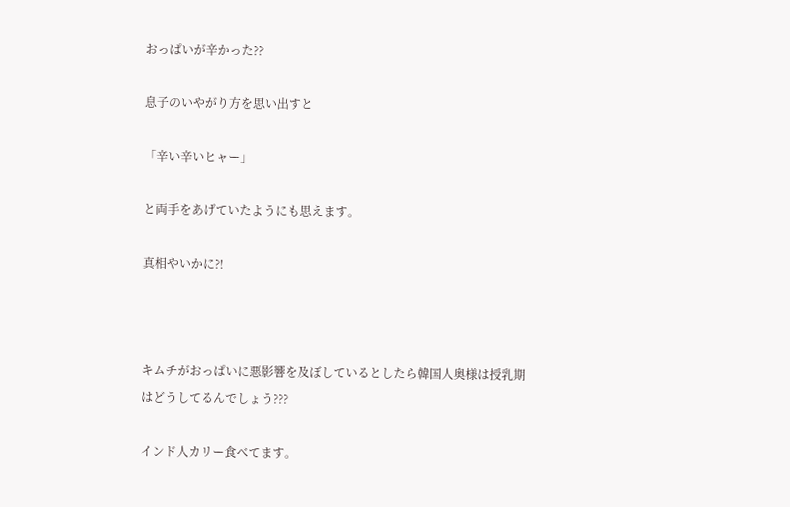おっぱいが辛かった??

息子のいやがり方を思い出すと

「辛い辛いヒャー」

と両手をあげていたようにも思えます。

真相やいかに?!



キムチがおっぱいに悪影響を及ぼしているとしたら韓国人奥様は授乳期はどうしてるんでしょう???

インド人カリー食べてます。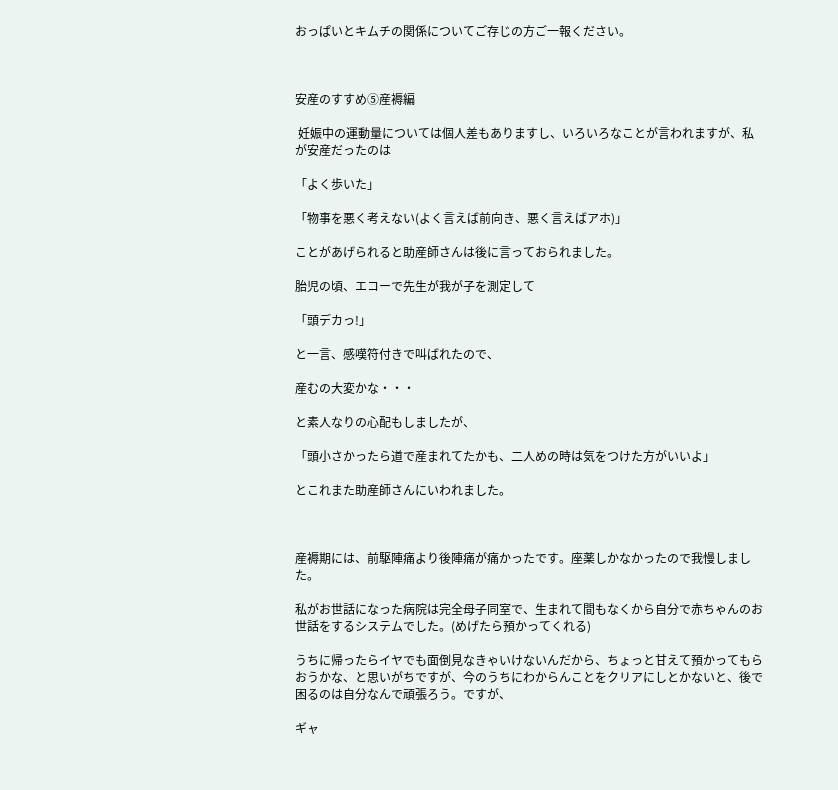おっぱいとキムチの関係についてご存じの方ご一報ください。



安産のすすめ⑤産褥編

 妊娠中の運動量については個人差もありますし、いろいろなことが言われますが、私が安産だったのは

「よく歩いた」

「物事を悪く考えない(よく言えば前向き、悪く言えばアホ)」

ことがあげられると助産師さんは後に言っておられました。

胎児の頃、エコーで先生が我が子を測定して

「頭デカっ!」

と一言、感嘆符付きで叫ばれたので、

産むの大変かな・・・

と素人なりの心配もしましたが、

「頭小さかったら道で産まれてたかも、二人めの時は気をつけた方がいいよ」

とこれまた助産師さんにいわれました。



産褥期には、前駆陣痛より後陣痛が痛かったです。座薬しかなかったので我慢しました。

私がお世話になった病院は完全母子同室で、生まれて間もなくから自分で赤ちゃんのお世話をするシステムでした。(めげたら預かってくれる)

うちに帰ったらイヤでも面倒見なきゃいけないんだから、ちょっと甘えて預かってもらおうかな、と思いがちですが、今のうちにわからんことをクリアにしとかないと、後で困るのは自分なんで頑張ろう。ですが、

ギャ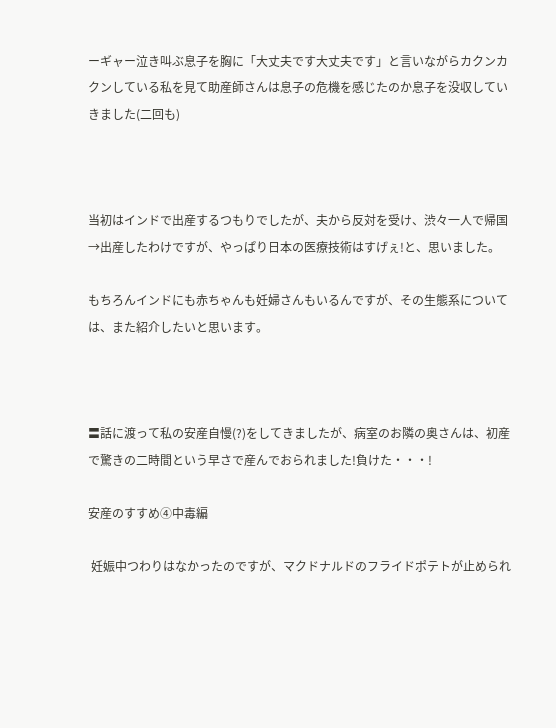ーギャー泣き叫ぶ息子を胸に「大丈夫です大丈夫です」と言いながらカクンカクンしている私を見て助産師さんは息子の危機を感じたのか息子を没収していきました(二回も)



当初はインドで出産するつもりでしたが、夫から反対を受け、渋々一人で帰国→出産したわけですが、やっぱり日本の医療技術はすげぇ!と、思いました。

もちろんインドにも赤ちゃんも妊婦さんもいるんですが、その生態系については、また紹介したいと思います。



〓話に渡って私の安産自慢(?)をしてきましたが、病室のお隣の奥さんは、初産で驚きの二時間という早さで産んでおられました!負けた・・・!

安産のすすめ④中毒編

 妊娠中つわりはなかったのですが、マクドナルドのフライドポテトが止められ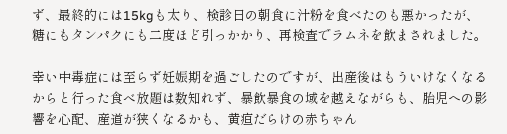ず、最終的には15kgも太り、検診日の朝食に汁粉を食べたのも悪かったが、糖にもタンパクにも二度ほど引っかかり、再検査でラムネを飲まされました。

幸い中毒症には至らず妊娠期を過ごしたのですが、出産後はもういけなくなるからと行った食べ放題は数知れず、暴飲暴食の域を越えながらも、胎児への影響を心配、産道が狭くなるかも、黄疸だらけの赤ちゃん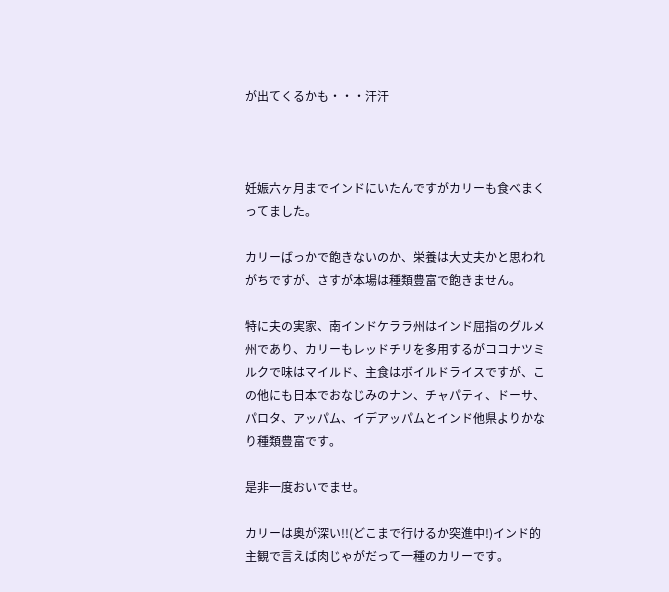が出てくるかも・・・汗汗



妊娠六ヶ月までインドにいたんですがカリーも食べまくってました。

カリーばっかで飽きないのか、栄養は大丈夫かと思われがちですが、さすが本場は種類豊富で飽きません。

特に夫の実家、南インドケララ州はインド屈指のグルメ州であり、カリーもレッドチリを多用するがココナツミルクで味はマイルド、主食はボイルドライスですが、この他にも日本でおなじみのナン、チャパティ、ドーサ、パロタ、アッパム、イデアッパムとインド他県よりかなり種類豊富です。

是非一度おいでませ。

カリーは奥が深い!!(どこまで行けるか突進中!)インド的主観で言えば肉じゃがだって一種のカリーです。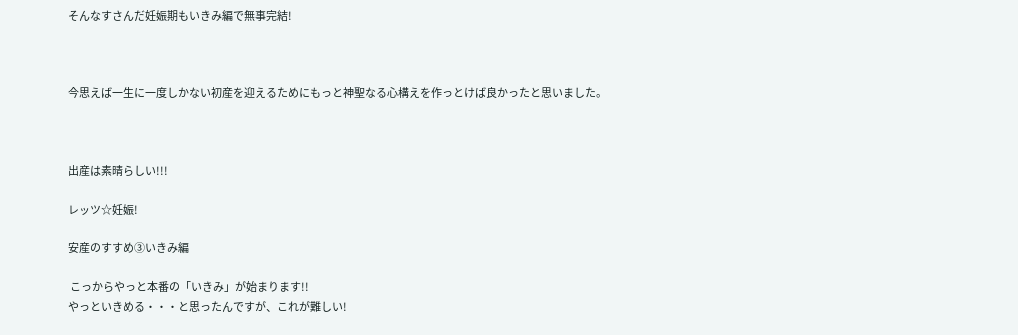そんなすさんだ妊娠期もいきみ編で無事完結!



今思えば一生に一度しかない初産を迎えるためにもっと神聖なる心構えを作っとけば良かったと思いました。



出産は素晴らしい!!!

レッツ☆妊娠!

安産のすすめ③いきみ編

 こっからやっと本番の「いきみ」が始まります!!
やっといきめる・・・と思ったんですが、これが難しい!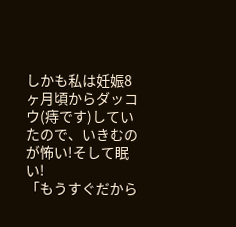しかも私は妊娠8ヶ月頃からダッコウ(痔です)していたので、いきむのが怖い!そして眠い!
「もうすぐだから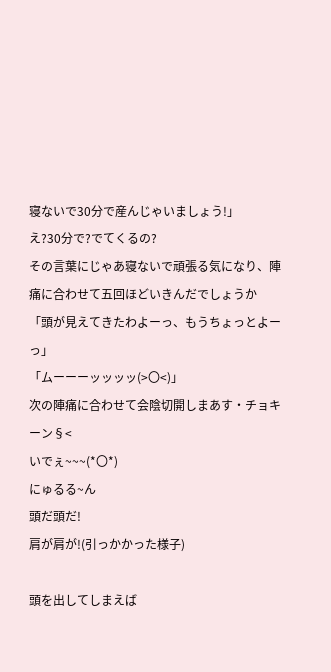寝ないで30分で産んじゃいましょう!」
え?30分で?でてくるの?
その言葉にじゃあ寝ないで頑張る気になり、陣痛に合わせて五回ほどいきんだでしょうか
「頭が見えてきたわよーっ、もうちょっとよーっ」
「ムーーーッッッッ(>〇<)」
次の陣痛に合わせて会陰切開しまあす・チョキーン§<
いでぇ~~~(*〇*)
にゅるる~ん
頭だ頭だ!
肩が肩が!(引っかかった様子)

頭を出してしまえば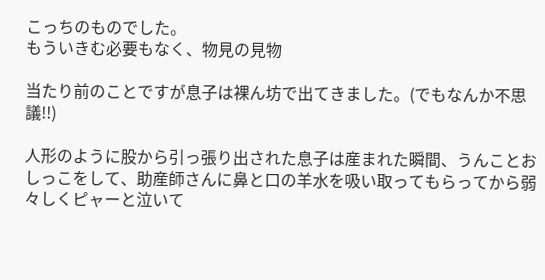こっちのものでした。
もういきむ必要もなく、物見の見物

当たり前のことですが息子は裸ん坊で出てきました。(でもなんか不思議!!)

人形のように股から引っ張り出された息子は産まれた瞬間、うんことおしっこをして、助産師さんに鼻と口の羊水を吸い取ってもらってから弱々しくピャーと泣いて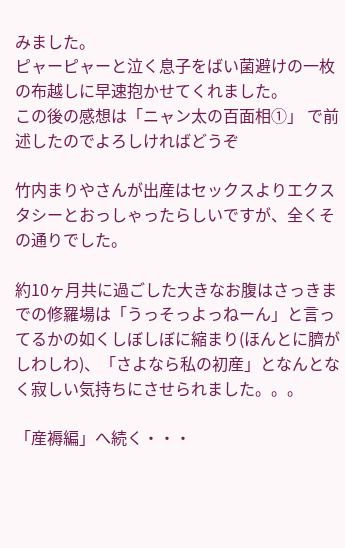みました。
ピャーピャーと泣く息子をばい菌避けの一枚の布越しに早速抱かせてくれました。
この後の感想は「ニャン太の百面相①」 で前述したのでよろしければどうぞ

竹内まりやさんが出産はセックスよりエクスタシーとおっしゃったらしいですが、全くその通りでした。

約10ヶ月共に過ごした大きなお腹はさっきまでの修羅場は「うっそっよっねーん」と言ってるかの如くしぼしぼに縮まり(ほんとに臍がしわしわ)、「さよなら私の初産」となんとなく寂しい気持ちにさせられました。。。

「産褥編」へ続く・・・